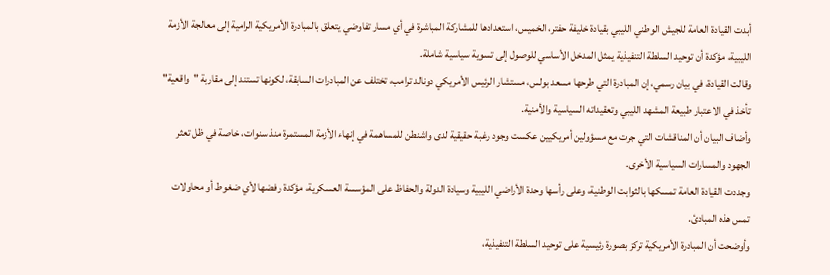أبدت القيادة العامة للجيش الوطني الليبي بقيادة خليفة حفتر، الخميس، استعدادها للمشاركة المباشرة في أي مسار تفاوضي يتعلق بالمبادرة الأمريكية الرامية إلى معالجة الأزمة الليبية، مؤكدة أن توحيد السلطة التنفيذية يمثل المدخل الأساسي للوصول إلى تسوية سياسية شاملة.
وقالت القيادة، في بيان رسمي، إن المبادرة التي طرحها مسعد بولس، مستشار الرئيس الأمريكي دونالد ترامب، تختلف عن المبادرات السابقة، لكونها تستند إلى مقاربة "واقعية" تأخذ في الاعتبار طبيعة المشهد الليبي وتعقيداته السياسية والأمنية.
وأضاف البيان أن المناقشات التي جرت مع مسؤولين أمريكيين عكست وجود رغبة حقيقية لدى واشنطن للمساهمة في إنهاء الأزمة المستمرة منذ سنوات، خاصة في ظل تعثر الجهود والمسارات السياسية الأخرى.
وجددت القيادة العامة تمسكها بالثوابت الوطنية، وعلى رأسها وحدة الأراضي الليبية وسيادة الدولة والحفاظ على المؤسسة العسكرية، مؤكدة رفضها لأي ضغوط أو محاولات تمس هذه المبادئ.
وأوضحت أن المبادرة الأمريكية تركز بصورة رئيسية على توحيد السلطة التنفيذية،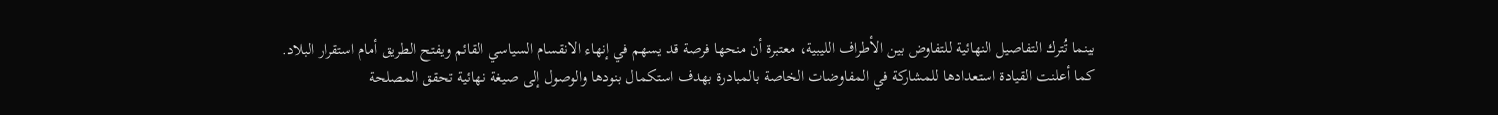بينما تُترك التفاصيل النهائية للتفاوض بين الأطراف الليبية، معتبرة أن منحها فرصة قد يسهم في إنهاء الانقسام السياسي القائم ويفتح الطريق أمام استقرار البلاد.
كما أعلنت القيادة استعدادها للمشاركة في المفاوضات الخاصة بالمبادرة بهدف استكمال بنودها والوصول إلى صيغة نهائية تحقق المصلحة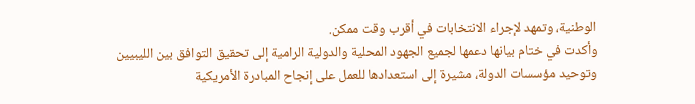الوطنية، وتمهد لإجراء الانتخابات في أقرب وقت ممكن.
وأكدت في ختام بيانها دعمها لجميع الجهود المحلية والدولية الرامية إلى تحقيق التوافق بين الليبيين وتوحيد مؤسسات الدولة، مشيرة إلى استعدادها للعمل على إنجاح المبادرة الأمريكية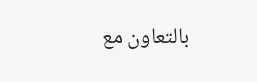بالتعاون مع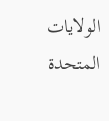الولايات المتحدة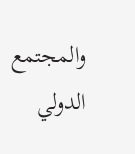والمجتمع الدولي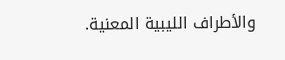والأطراف الليبية المعنية.